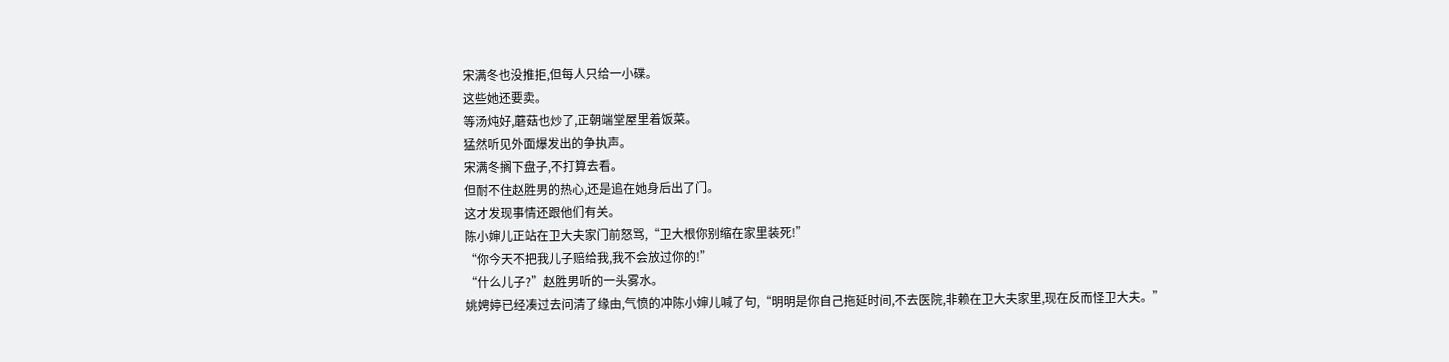宋满冬也没推拒,但每人只给一小碟。
这些她还要卖。
等汤炖好,蘑菇也炒了,正朝端堂屋里着饭菜。
猛然听见外面爆发出的争执声。
宋满冬搁下盘子,不打算去看。
但耐不住赵胜男的热心,还是追在她身后出了门。
这才发现事情还跟他们有关。
陈小婶儿正站在卫大夫家门前怒骂,“卫大根你别缩在家里装死!”
“你今天不把我儿子赔给我,我不会放过你的!”
“什么儿子?”赵胜男听的一头雾水。
姚娉婷已经凑过去问清了缘由,气愤的冲陈小婶儿喊了句,“明明是你自己拖延时间,不去医院,非赖在卫大夫家里,现在反而怪卫大夫。”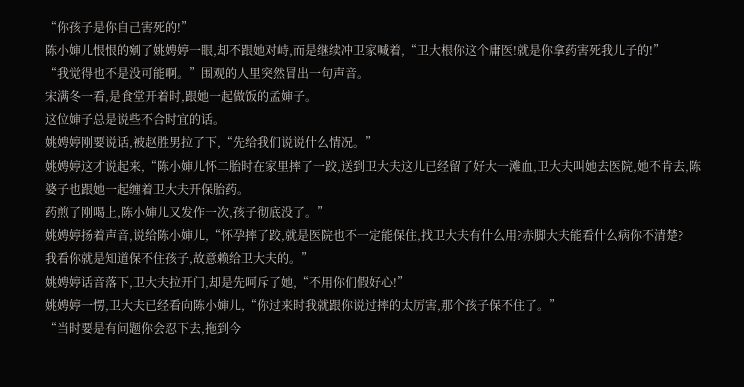“你孩子是你自己害死的!”
陈小婶儿恨恨的剜了姚娉婷一眼,却不跟她对峙,而是继续冲卫家喊着,“卫大根你这个庸医!就是你拿药害死我儿子的!”
“我觉得也不是没可能啊。”围观的人里突然冒出一句声音。
宋满冬一看,是食堂开着时,跟她一起做饭的孟婶子。
这位婶子总是说些不合时宜的话。
姚娉婷刚要说话,被赵胜男拉了下,“先给我们说说什么情况。”
姚娉婷这才说起来,“陈小婶儿怀二胎时在家里摔了一跤,送到卫大夫这儿已经留了好大一滩血,卫大夫叫她去医院,她不肯去,陈婆子也跟她一起缠着卫大夫开保胎药。
药煎了刚喝上,陈小婶儿又发作一次,孩子彻底没了。”
姚娉婷扬着声音,说给陈小婶儿,“怀孕摔了跤,就是医院也不一定能保住,找卫大夫有什么用?赤脚大夫能看什么病你不清楚?
我看你就是知道保不住孩子,故意赖给卫大夫的。”
姚娉婷话音落下,卫大夫拉开门,却是先呵斥了她,“不用你们假好心!”
姚娉婷一愣,卫大夫已经看向陈小婶儿,“你过来时我就跟你说过摔的太厉害,那个孩子保不住了。”
“当时要是有问题你会忍下去,拖到今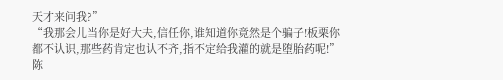天才来问我?”
“我那会儿当你是好大夫,信任你,谁知道你竟然是个骗子!板栗你都不认识,那些药肯定也认不齐,指不定给我灌的就是堕胎药呢!”陈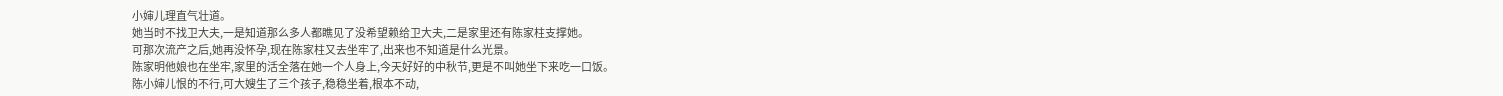小婶儿理直气壮道。
她当时不找卫大夫,一是知道那么多人都瞧见了没希望赖给卫大夫,二是家里还有陈家柱支撑她。
可那次流产之后,她再没怀孕,现在陈家柱又去坐牢了,出来也不知道是什么光景。
陈家明他娘也在坐牢,家里的活全落在她一个人身上,今天好好的中秋节,更是不叫她坐下来吃一口饭。
陈小婶儿恨的不行,可大嫂生了三个孩子,稳稳坐着,根本不动,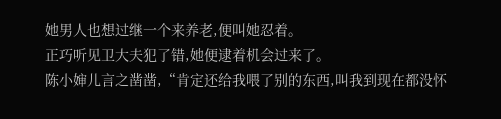她男人也想过继一个来养老,便叫她忍着。
正巧听见卫大夫犯了错,她便逮着机会过来了。
陈小婶儿言之凿凿,“肯定还给我喂了别的东西,叫我到现在都没怀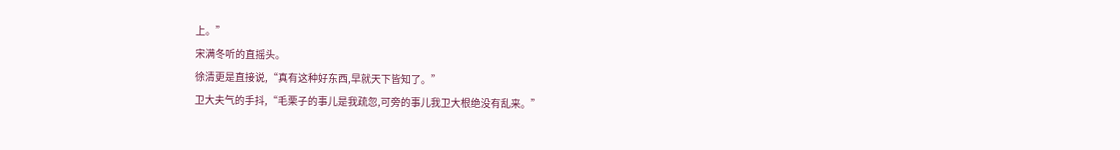上。”
宋满冬听的直摇头。
徐清更是直接说,“真有这种好东西,早就天下皆知了。”
卫大夫气的手抖,“毛栗子的事儿是我疏忽,可旁的事儿我卫大根绝没有乱来。”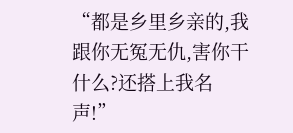“都是乡里乡亲的,我跟你无冤无仇,害你干什么?还搭上我名声!”